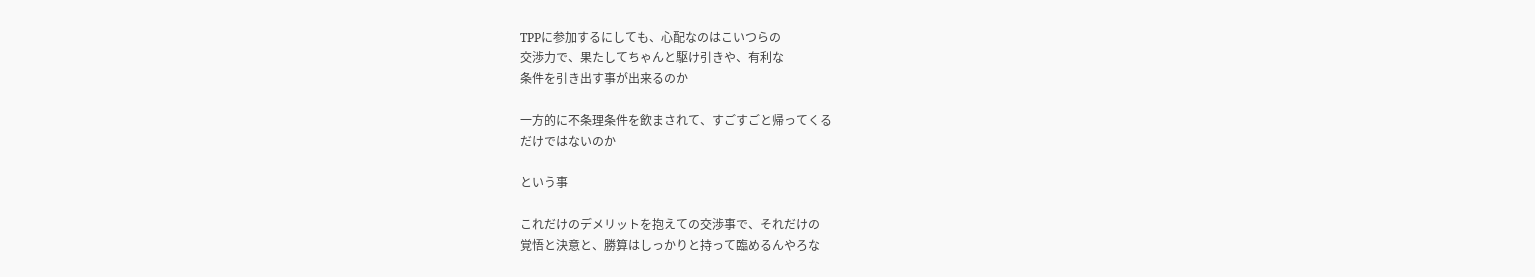TPPに参加するにしても、心配なのはこいつらの
交渉力で、果たしてちゃんと駆け引きや、有利な
条件を引き出す事が出来るのか

一方的に不条理条件を飲まされて、すごすごと帰ってくる
だけではないのか

という事

これだけのデメリットを抱えての交渉事で、それだけの
覚悟と決意と、勝算はしっかりと持って臨めるんやろな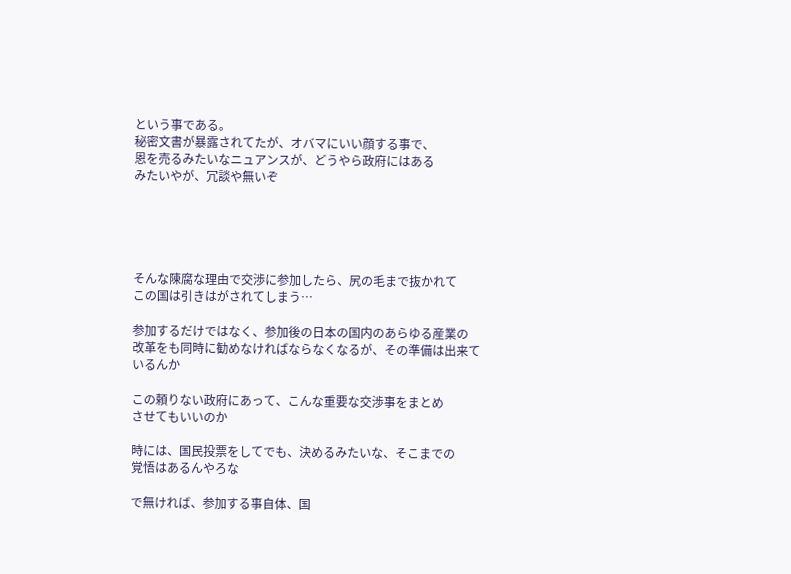という事である。
秘密文書が暴露されてたが、オバマにいい顔する事で、
恩を売るみたいなニュアンスが、どうやら政府にはある
みたいやが、冗談や無いぞ





そんな陳腐な理由で交渉に参加したら、尻の毛まで抜かれて
この国は引きはがされてしまう…

参加するだけではなく、参加後の日本の国内のあらゆる産業の
改革をも同時に勧めなければならなくなるが、その準備は出来て
いるんか

この頼りない政府にあって、こんな重要な交渉事をまとめ
させてもいいのか

時には、国民投票をしてでも、決めるみたいな、そこまでの
覚悟はあるんやろな

で無ければ、参加する事自体、国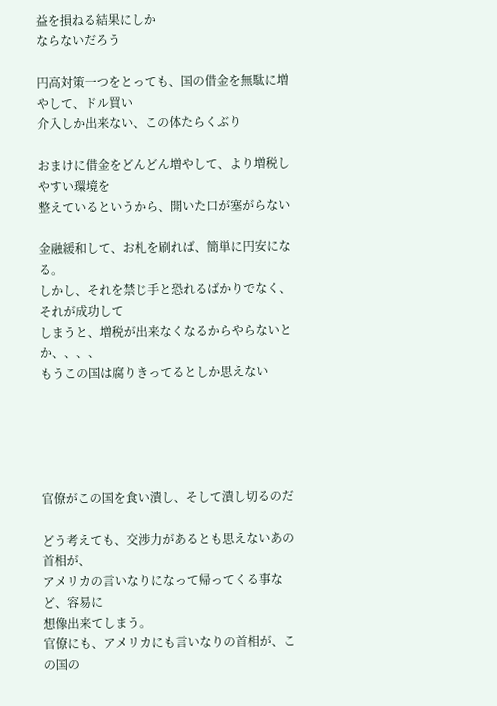益を損ねる結果にしか
ならないだろう

円高対策一つをとっても、国の借金を無駄に増やして、ドル買い
介入しか出来ない、この体たらくぶり

おまけに借金をどんどん増やして、より増税しやすい環境を
整えているというから、開いた口が塞がらない

金融緩和して、お札を刷れば、簡単に円安になる。
しかし、それを禁じ手と恐れるばかりでなく、それが成功して
しまうと、増税が出来なくなるからやらないとか、、、、
もうこの国は腐りきってるとしか思えない





官僚がこの国を食い潰し、そして潰し切るのだ

どう考えても、交渉力があるとも思えないあの首相が、
アメリカの言いなりになって帰ってくる事など、容易に
想像出来てしまう。
官僚にも、アメリカにも言いなりの首相が、この国の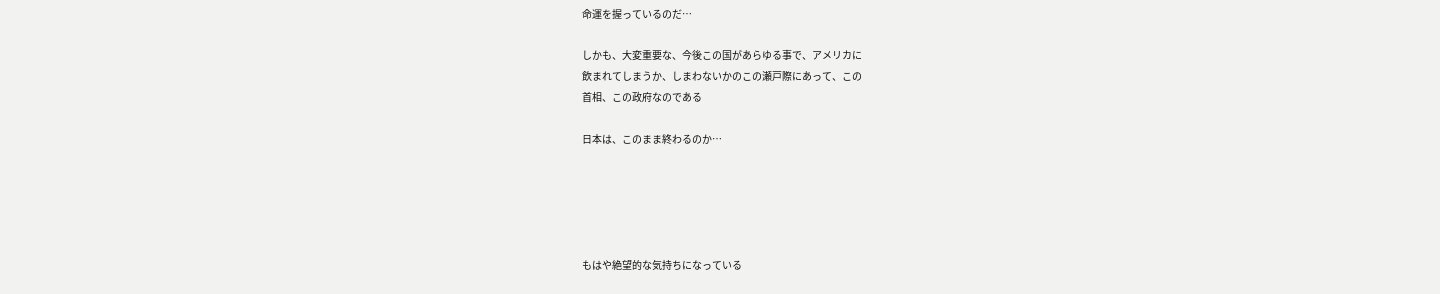命運を握っているのだ…

しかも、大変重要な、今後この国があらゆる事で、アメリカに
飲まれてしまうか、しまわないかのこの瀬戸際にあって、この
首相、この政府なのである

日本は、このまま終わるのか…





もはや絶望的な気持ちになっている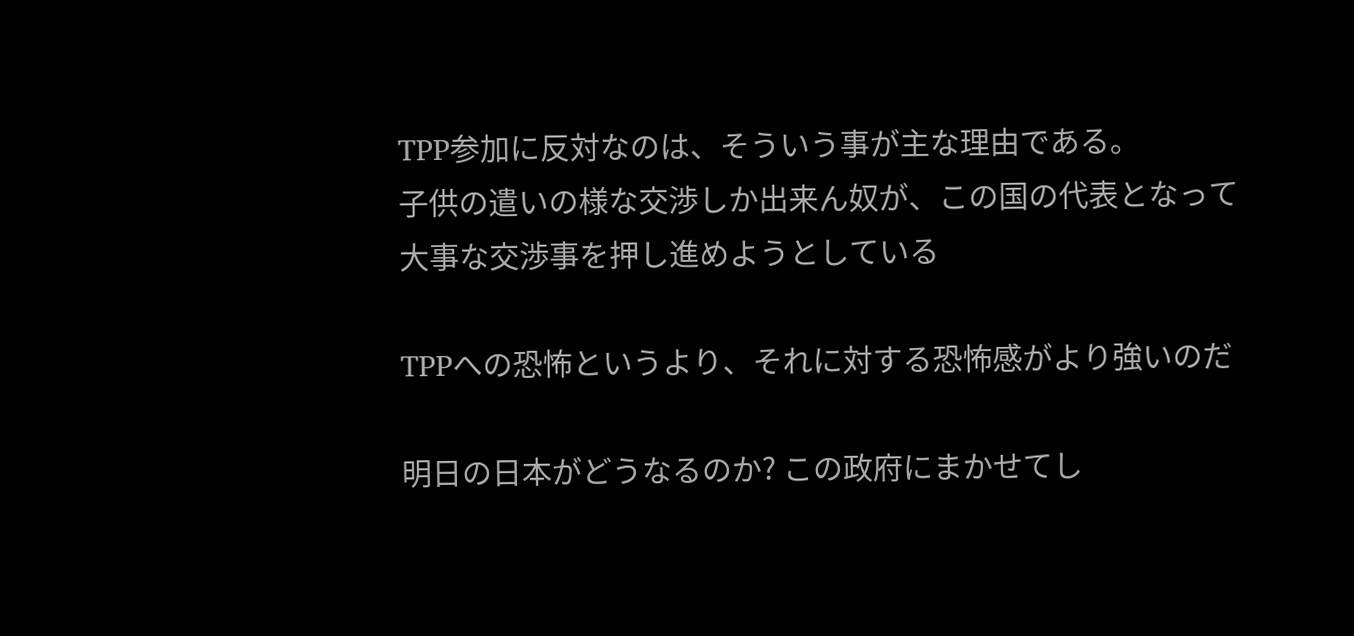TPP参加に反対なのは、そういう事が主な理由である。
子供の遣いの様な交渉しか出来ん奴が、この国の代表となって
大事な交渉事を押し進めようとしている

TPPへの恐怖というより、それに対する恐怖感がより強いのだ

明日の日本がどうなるのか? この政府にまかせてし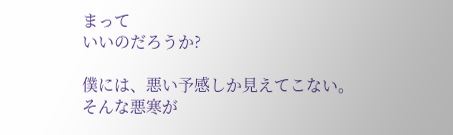まって
いいのだろうか?

僕には、悪い予感しか見えてこない。
そんな悪寒が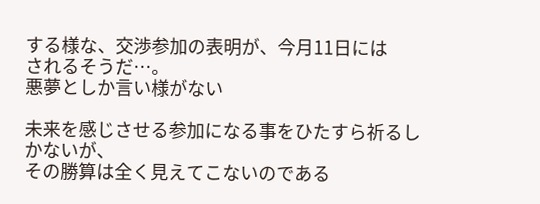する様な、交渉参加の表明が、今月11日には
されるそうだ…。
悪夢としか言い様がない

未来を感じさせる参加になる事をひたすら祈るしかないが、
その勝算は全く見えてこないのである